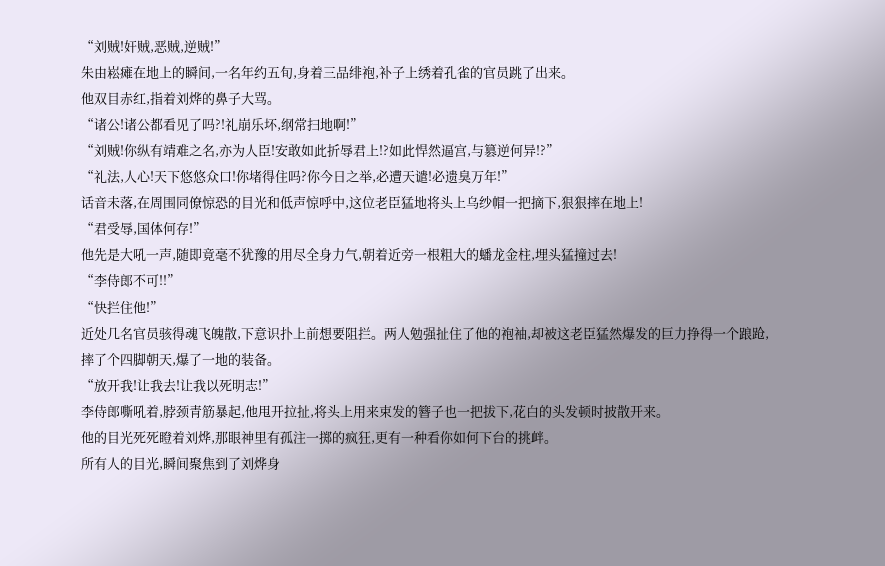“刘贼!奸贼,恶贼,逆贼!”
朱由崧瘫在地上的瞬间,一名年约五旬,身着三品绯袍,补子上绣着孔雀的官员跳了出来。
他双目赤红,指着刘烨的鼻子大骂。
“诸公!诸公都看见了吗?!礼崩乐坏,纲常扫地啊!”
“刘贼!你纵有靖难之名,亦为人臣!安敢如此折辱君上!?如此悍然逼宫,与篡逆何异!?”
“礼法,人心!天下悠悠众口!你堵得住吗?你今日之举,必遭天谴!必遗臭万年!”
话音未落,在周围同僚惊恐的目光和低声惊呼中,这位老臣猛地将头上乌纱帽一把摘下,狠狠摔在地上!
“君受辱,国体何存!”
他先是大吼一声,随即竟毫不犹豫的用尽全身力气,朝着近旁一根粗大的蟠龙金柱,埋头猛撞过去!
“李侍郎不可!!”
“快拦住他!”
近处几名官员骇得魂飞魄散,下意识扑上前想要阻拦。两人勉强扯住了他的袍袖,却被这老臣猛然爆发的巨力挣得一个踉跄,摔了个四脚朝天,爆了一地的装备。
“放开我!让我去!让我以死明志!”
李侍郎嘶吼着,脖颈青筋暴起,他甩开拉扯,将头上用来束发的簪子也一把拔下,花白的头发顿时披散开来。
他的目光死死瞪着刘烨,那眼神里有孤注一掷的疯狂,更有一种看你如何下台的挑衅。
所有人的目光,瞬间聚焦到了刘烨身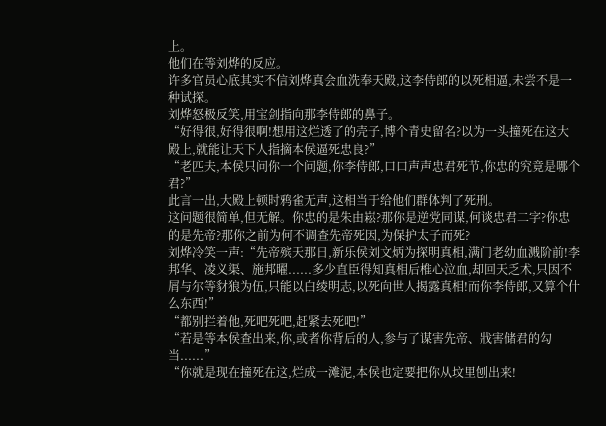上。
他们在等刘烨的反应。
许多官员心底其实不信刘烨真会血洗奉天殿,这李侍郎的以死相逼,未尝不是一种试探。
刘烨怒极反笑,用宝剑指向那李侍郎的鼻子。
“好得很,好得很啊!想用这烂透了的壳子,博个青史留名?以为一头撞死在这大殿上,就能让天下人指摘本侯逼死忠良?”
“老匹夫,本侯只问你一个问题,你李侍郎,口口声声忠君死节,你忠的究竟是哪个君?”
此言一出,大殿上顿时鸦雀无声,这相当于给他们群体判了死刑。
这问题很简单,但无解。你忠的是朱由崧?那你是逆党同谋,何谈忠君二字?你忠的是先帝?那你之前为何不调查先帝死因,为保护太子而死?
刘烨冷笑一声:“先帝殡天那日,新乐侯刘文炳为探明真相,满门老幼血溅阶前!李邦华、凌义渠、施邦曜......多少直臣得知真相后椎心泣血,却回天乏术,只因不屑与尔等豺狼为伍,只能以白绫明志,以死向世人揭露真相!而你李侍郎,又算个什么东西!”
“都别拦着他,死吧死吧,赶紧去死吧!”
“若是等本侯查出来,你,或者你背后的人,参与了谋害先帝、戕害储君的勾当......”
“你就是现在撞死在这,烂成一滩泥,本侯也定要把你从坟里刨出来!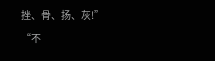挫、骨、扬、灰!”
“不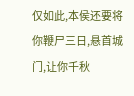仅如此,本侯还要将你鞭尸三日,悬首城门,让你千秋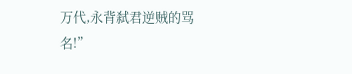万代,永背弑君逆贼的骂名!”